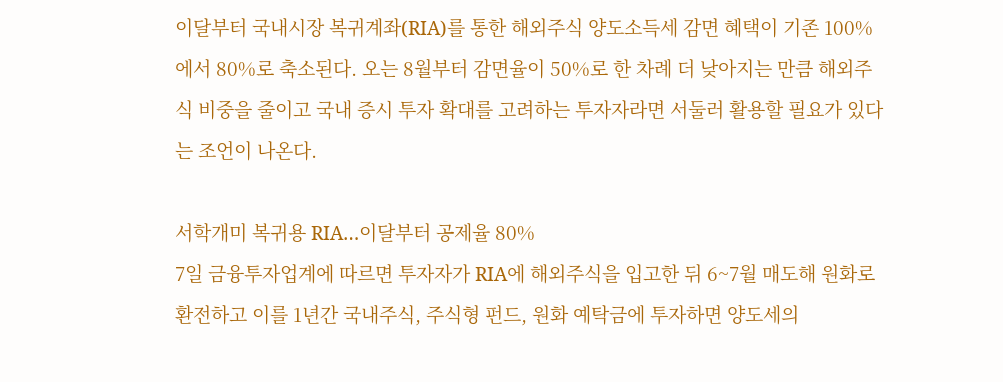이달부터 국내시장 복귀계좌(RIA)를 통한 해외주식 양도소득세 감면 혜택이 기존 100%에서 80%로 축소된다. 오는 8월부터 감면율이 50%로 한 차례 더 낮아지는 만큼 해외주식 비중을 줄이고 국내 증시 투자 확대를 고려하는 투자자라면 서둘러 활용할 필요가 있다는 조언이 나온다.

서학개미 복귀용 RIA…이달부터 공제율 80%
7일 금융투자업계에 따르면 투자자가 RIA에 해외주식을 입고한 뒤 6~7월 매도해 원화로 환전하고 이를 1년간 국내주식, 주식형 펀드, 원화 예탁금에 투자하면 양도세의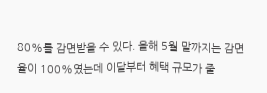80%를 감면받을 수 있다. 올해 5월 말까지는 감면율이 100%였는데 이달부터 혜택 규모가 줄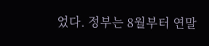었다. 정부는 8월부터 연말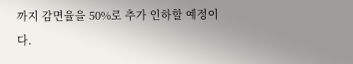까지 감면율을 50%로 추가 인하할 예정이다.